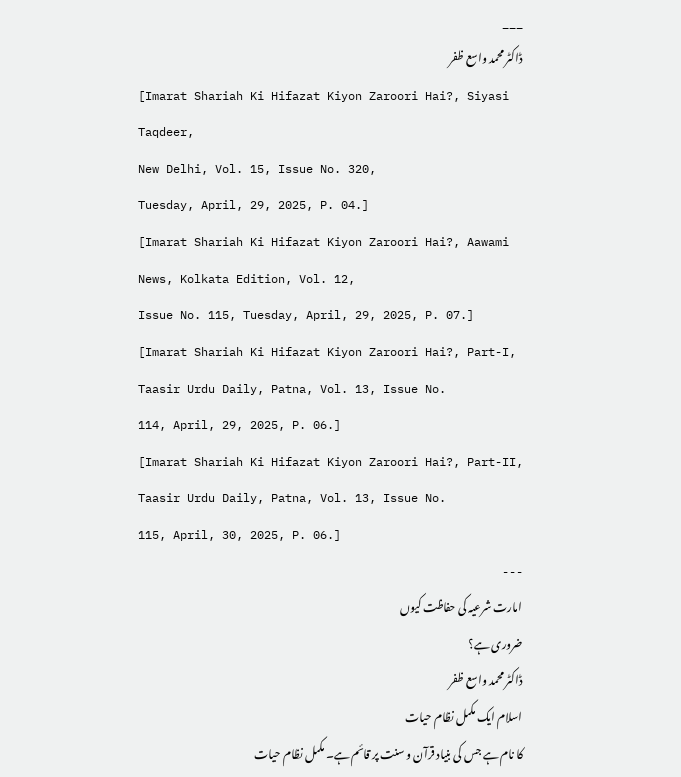___
ڈاکٹر محمد واسع ظفر
[Imarat Shariah Ki Hifazat Kiyon Zaroori Hai?, Siyasi Taqdeer,
New Delhi, Vol. 15, Issue No. 320,
Tuesday, April, 29, 2025, P. 04.]
[Imarat Shariah Ki Hifazat Kiyon Zaroori Hai?, Aawami News, Kolkata Edition, Vol. 12,
Issue No. 115, Tuesday, April, 29, 2025, P. 07.]
[Imarat Shariah Ki Hifazat Kiyon Zaroori Hai?, Part-I, Taasir Urdu Daily, Patna, Vol. 13, Issue No.
114, April, 29, 2025, P. 06.]
[Imarat Shariah Ki Hifazat Kiyon Zaroori Hai?, Part-II, Taasir Urdu Daily, Patna, Vol. 13, Issue No.
115, April, 30, 2025, P. 06.]
---
امارت شرعیہ کی حفاظت کیوں
ضروری ہے؟
ڈاکٹر محمد واسع ظفر
اسلام ایک مکمل نظام حیات
کا نام ہے جس کی بنیاد قرآن و سنت پر قائم ہے۔ مکمل نظام حیات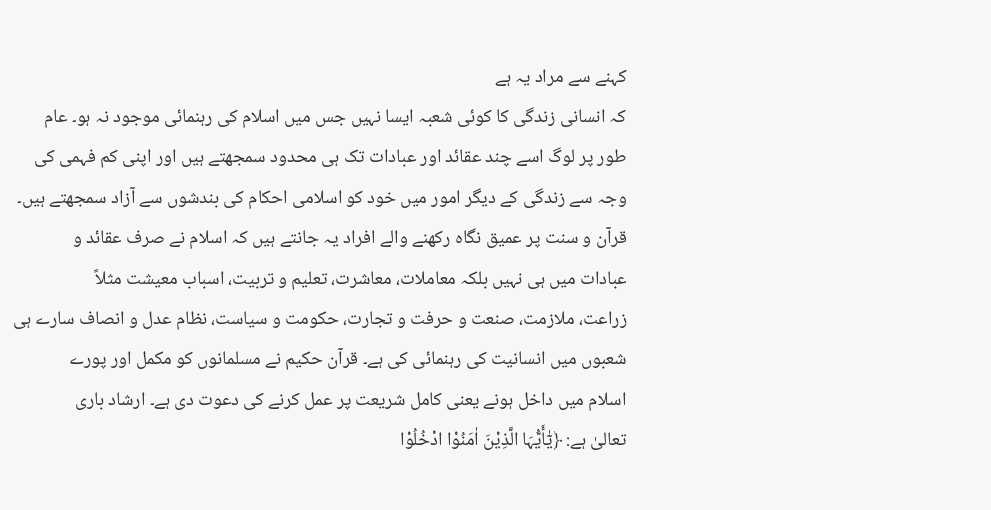کہنے سے مراد یہ ہے
کہ انسانی زندگی کا کوئی شعبہ ایسا نہیں جس میں اسلام کی رہنمائی موجود نہ ہو۔ عام
طور پر لوگ اسے چند عقائد اور عبادات تک ہی محدود سمجھتے ہیں اور اپنی کم فہمی کی
وجہ سے زندگی کے دیگر امور میں خود کو اسلامی احکام کی بندشوں سے آزاد سمجھتے ہیں۔
قرآن و سنت پر عمیق نگاہ رکھنے والے افراد یہ جانتے ہیں کہ اسلام نے صرف عقائد و
عبادات میں ہی نہیں بلکہ معاملات، معاشرت، تعلیم و تربیت، اسباب معیشت مثلاً
زراعت، ملازمت، صنعت و حرفت و تجارت، حکومت و سیاست، نظام عدل و انصاف سارے ہی
شعبوں میں انسانیت کی رہنمائی کی ہے۔ قرآن حکیم نے مسلمانوں کو مکمل اور پورے
اسلام میں داخل ہونے یعنی کامل شریعت پر عمل کرنے کی دعوت دی ہے۔ ارشاد باری
تعالیٰ ہے: ﴿یٰٓأَیُّہَا الَّذِیْنَ اٰمَنُوْا ادْخُلُوْا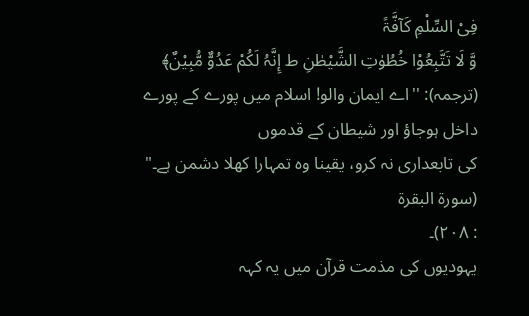فِیْ السِّلْمِ کَآفَّۃً
وَّ لَا تَتَّبِعُوْا خُطُوٰتِ الشَّیْطٰنِ ط إِنَّہُ لَکُمْ عَدُوٌّ مُّبِیْنٌ﴾
(ترجمہ): ''اے ایمان والو! اسلام میں پورے کے پورے داخل ہوجاؤ اور شیطان کے قدموں
کی تابعداری نہ کرو، یقینا وہ تمہارا کھلا دشمن ہے۔" (سورۃ البقرۃ
: ۲۰۸)۔
یہودیوں کی مذمت قرآن میں یہ کہہ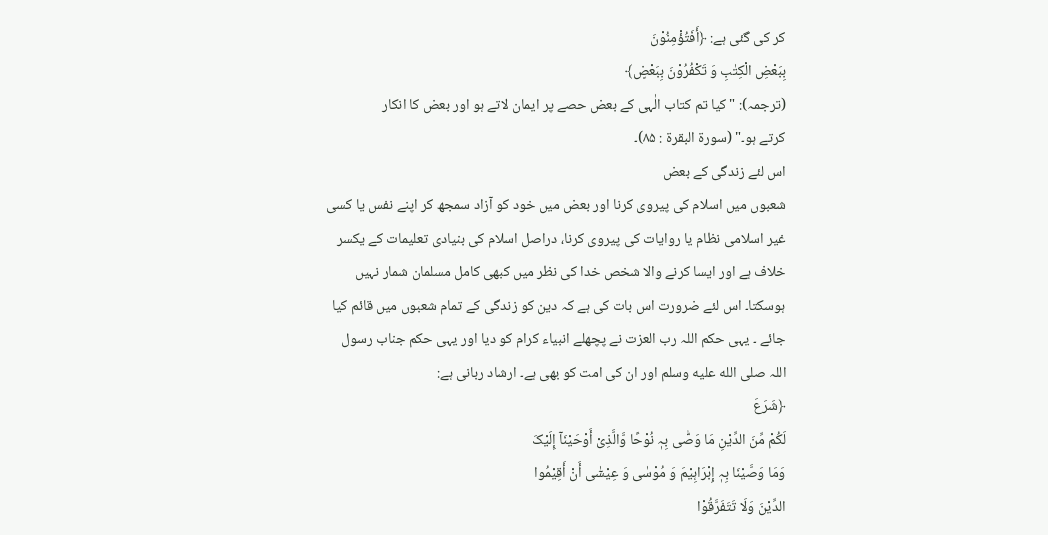کر کی گئی ہے: ﴿أَفَتُؤْمِنُوْنَ
بِبَعْضِ الْکِتٰبِ وَ تَکْفُرُوْنَ بِبَعْضٍ﴾
(ترجمہ): "کیا تم کتاب الٰہی کے بعض حصے پر ایمان لاتے ہو اور بعض کا انکار
کرتے ہو۔" (سورۃ البقرۃ : ۸۵)۔
اس لئے زندگی کے بعض
شعبوں میں اسلام کی پیروی کرنا اور بعض میں خود کو آزاد سمجھ کر اپنے نفس یا کسی
غیر اسلامی نظام یا روایات کی پیروی کرنا، دراصل اسلام کی بنیادی تعلیمات کے یکسر
خلاف ہے اور ایسا کرنے والا شخص خدا کی نظر میں کبھی کامل مسلمان شمار نہیں
ہوسکتا۔ اس لئے ضرورت اس بات کی ہے کہ دین کو زندگی کے تمام شعبوں میں قائم کیا
جائے ۔ یہی حکم اللہ رب العزت نے پچھلے انبیاء کرام کو دیا اور یہی حکم جناب رسول
اللہ صلى الله عليه وسلم اور ان کی امت کو بھی ہے۔ ارشاد ربانی ہے:
﴿شَرَعَ
لَکُمْ مِّنَ الدِّیْنِ مَا وَصّٰی بِہٖ نُوْحًا وَّالَّذِیْ أَوْحَیْنَآ إِلَیْکَ
وَمَا وَصَّیْنَا بِہٖ إِبْرَاہِیْمَ وَ مُوْسٰی وَ عِیْسٰٓی أَنْ أَقِیْمُوا
الدِّیْنَ وَلَا تَتَفَرَّقُوْا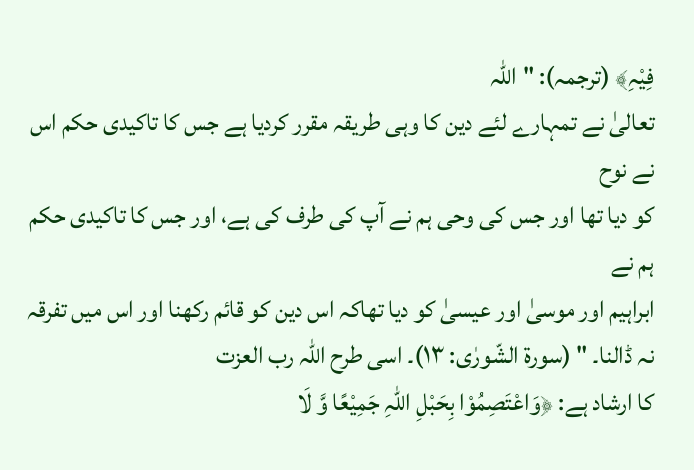فِیْہِ﴾ (ترجمہ): "اللہ
تعالیٰ نے تمہارے لئے دین کا وہی طریقہ مقرر کردیا ہے جس کا تاکیدی حکم اس نے نوح
کو دیا تھا اور جس کی وحی ہم نے آپ کی طرف کی ہے، اور جس کا تاکیدی حکم ہم نے
ابراہیم اور موسیٰ اور عیسیٰ کو دیا تھاکہ اس دین کو قائم رکھنا اور اس میں تفرقہ
نہ ڈالنا۔ " (سورۃ الشّورٰی: ۱۳)۔ اسی طرح اللہ رب العزت
کا ارشاد ہے: ﴿وَاعْتَصِمُوْا بِحَبْلِ اللّٰہِ جَمِیْعًا وَّ لَا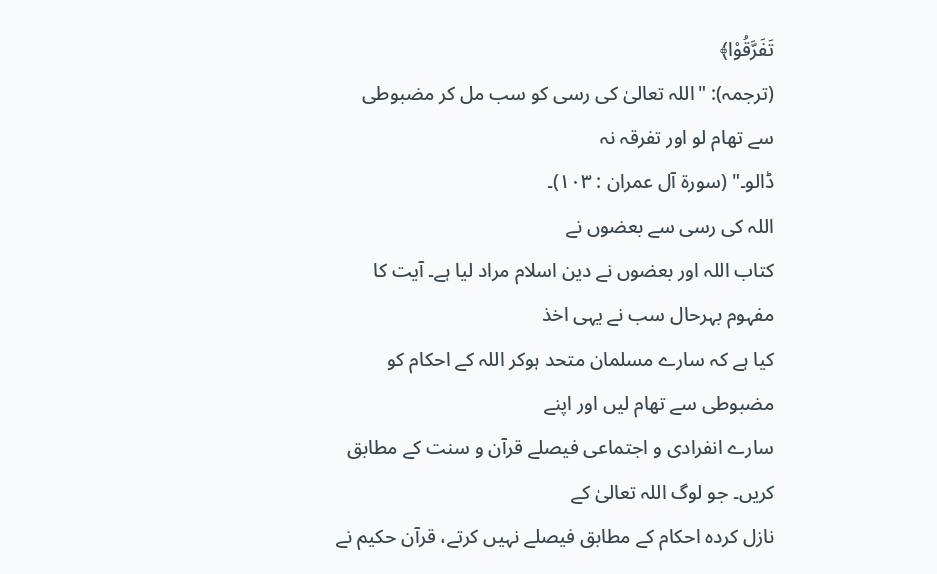تَفَرَّقُوْا﴾
(ترجمہ): "اللہ تعالیٰ کی رسی کو سب مل کر مضبوطی سے تھام لو اور تفرقہ نہ
ڈالو۔" (سورۃ آل عمران : ۱۰۳)۔
اللہ کی رسی سے بعضوں نے
کتاب اللہ اور بعضوں نے دین اسلام مراد لیا ہے۔ آیت کا مفہوم بہرحال سب نے یہی اخذ
کیا ہے کہ سارے مسلمان متحد ہوکر اللہ کے احکام کو مضبوطی سے تھام لیں اور اپنے
سارے انفرادی و اجتماعی فیصلے قرآن و سنت کے مطابق کریں۔ جو لوگ اللہ تعالیٰ کے
نازل کردہ احکام کے مطابق فیصلے نہیں کرتے، قرآن حکیم نے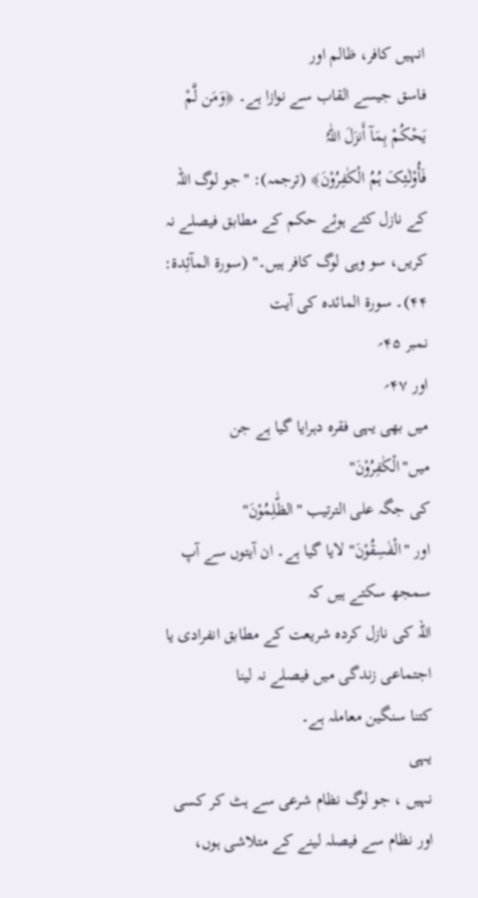انہیں کافر، ظالم اور
فاسق جیسے القاب سے نوازا ہے۔ ﴿وَمَن لَّمْ یَحْکُمْ بِمَآ أَنزَلَ اللّٰہُ
فَأُوْلٰـئِکَ ہُمُ الْکٰفِرُوْنَ﴾ (ترجمہ): "جو لوگ اللہ
کے نازل کئے ہوئے حکم کے مطابق فیصلے نہ کریں، سو وہی لوگ کافر ہیں۔" (سورۃ المآئِدۃ:
۴۴)۔ سورۃ المائدہ کی آیت
نمبر ۴۵؍
اور ۴۷؍
میں بھی یہی فقرہ دہرایا گیا ہے جن میں"الْکٰفِرُوْنَ"
کی جگہ علی الترتیب "الظّٰلِمُوْنَ"
اور "الْفٰسِقُوْنَ" لایا گیا ہے۔ ان آیتوں سے آپ سمجھ سکتے ہیں کہ
اللہ کی نازل کردہ شریعت کے مطابق انفرادی یا اجتماعی زندگی میں فیصلے نہ لینا
کتنا سنگین معاملہ ہے۔
یہی
نہیں ، جو لوگ نظام شرعی سے ہٹ کر کسی اور نظام سے فیصلہ لینے کے متلاشی ہوں،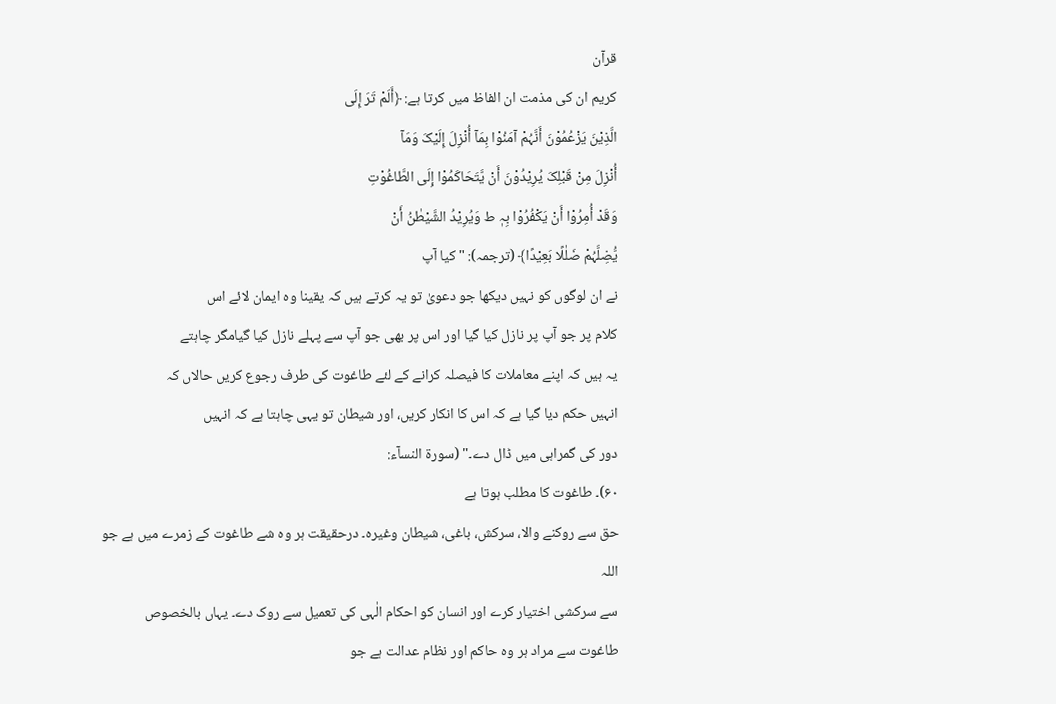قرآن
کریم ان کی مذمت ان الفاظ میں کرتا ہے: ﴿أَلَمْ تَرَ إِلَی
الَّذِیْنَ یَزْعُمُوْنَ أَنَّہُمْ آمَنُوْا بِمَآ أُنْزِلَ إِلَیْکَ وَمَآ
أُنْزِلَ مِنْ قَبْلِکَ یُرِیْدُوْنَ أَنْ یَّتَحَاکَمُوْا إِلَی الطَّاغُوْتِ
وَقَدْ أُمِرُوْا أَنْ یَکْفُرُوْا بِہٖ ط وَیُرِیْدُ الشَّیْطٰنُ أَنْ
یُّضِلَّہُمْ ضَلٰلًا بَعِیْدًا﴾ (ترجمہ): "کیا آپ
نے ان لوگوں کو نہیں دیکھا جو دعویٰ تو یہ کرتے ہیں کہ یقینا وہ ایمان لائے اس
کلام پر جو آپ پر نازل کیا گیا اور اس پر بھی جو آپ سے پہلے نازل کیا گیامگر چاہتے
یہ ہیں کہ اپنے معاملات کا فیصلہ کرانے کے لئے طاغوت کی طرف رجوع کریں حالاں کہ
انہیں حکم دیا گیا ہے کہ اس کا انکار کریں، اور شیطان تو یہی چاہتا ہے کہ انہیں
دور کی گمراہی میں ڈال دے۔" (سورۃ النسآء:
۶۰)۔ طاغوت کا مطلب ہوتا ہے
حق سے روکنے والا، سرکش، باغی، شیطان وغیرہ۔ درحقیقت ہر وہ شے طاغوت کے زمرے میں ہے جو اللہ
سے سرکشی اختیار کرے اور انسان کو احکام الٰہی کی تعمیل سے روک دے۔ یہاں بالخصوص
طاغوت سے مراد ہر وہ حاکم اور نظام عدالت ہے جو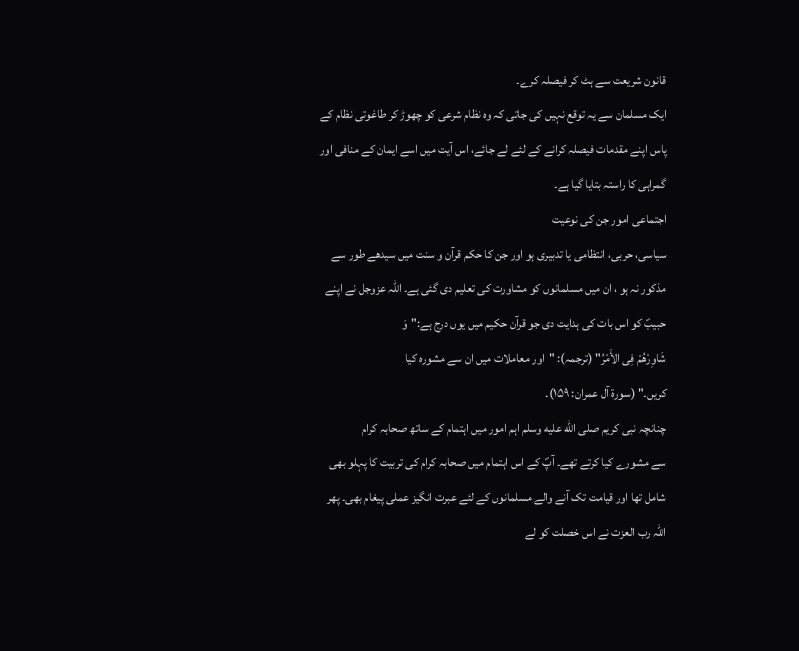قانون شریعت سے ہٹ کر فیصلہ کرے۔
ایک مسلمان سے یہ توقع نہیں کی جاتی کہ وہ نظام شرعی کو چھوڑ کر طاغوتی نظام کے
پاس اپنے مقدمات فیصلہ کرانے کے لئے لے جائے، اس آیت میں اسے ایمان کے منافی اور
گمراہی کا راستہ بتایا گیا ہے۔
اجتماعی امور جن کی نوعیت
سیاسی، حربی، انتظامی یا تدبیری ہو اور جن کا حکم قرآن و سنت میں سیدھے طور سے
مذکور نہ ہو ، ان میں مسلمانوں کو مشاورت کی تعلیم دی گئی ہے۔ اللہ عزوجل نے اپنے
حبیبؐ کو اس بات کی ہدایت دی جو قرآن حکیم میں یوں درج ہے:"وَ
شَاوِرْھُمْ فِی الأَمْرُ" (ترجمہ): "اور معاملات میں ان سے مشورہ کیا
کریں۔" (سورۃ آل عمران: ۱۵۹)۔
چنانچہ نبی کریم صلى الله عليه وسلم اہم امور میں اہتمام کے ساتھ صحابہ کرام
سے مشورے کیا کرتے تھے۔ آپؐ کے اس اہتمام میں صحابہ کرام کی تربیت کا پہلو بھی
شامل تھا اور قیامت تک آنے والے مسلمانوں کے لئے عبرت انگیز عملی پیغام بھی۔ پھر
اللہ رب العزت نے اس خصلت کو لے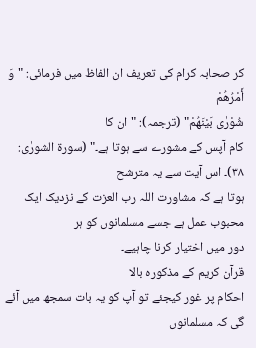کر صحابہ کرام کی تعریف ان الفاظ میں فرمائی: "وَ أَمْرُھُمْ
شُوْرٰی بَیْنَھُمْ" (ترجمہ): "ان کا
کام آپس کے مشورے سے ہوتا ہے۔" (سورۃ الشورٰی:
۳۸)۔ اس آیت سے یہ مترشح
ہوتا ہے کہ مشاورت اللہ رب العزت کے نزدیک ایک محبوب عمل ہے جسے مسلمانوں کو ہر
دور میں اختیار کرنا چاہیے۔
قرآن کریم کے مذکورہ بالا
احکام پر غور کیجئے تو آپ کو یہ بات سمجھ میں آئے گی کہ مسلمانوں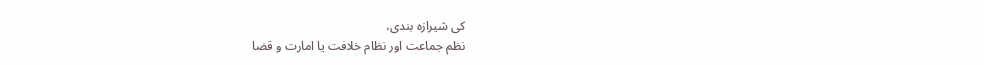کی شیرازہ بندی،
نظم جماعت اور نظام خلافت یا امارت و قضا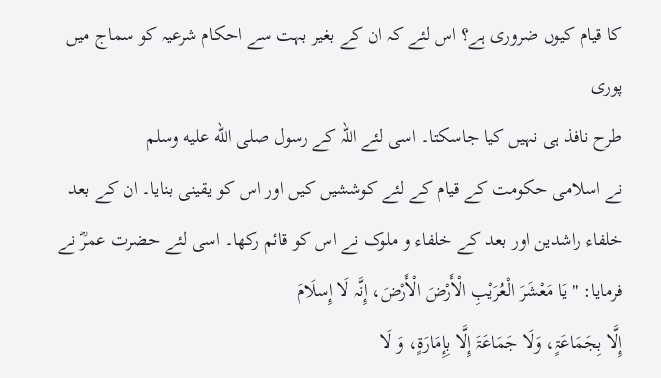کا قیام کیوں ضروری ہے؟ اس لئے کہ ان کے بغیر بہت سے احکام شرعیہ کو سماج میں پوری
طرح نافذ ہی نہیں کیا جاسکتا۔ اسی لئے اللہ کے رسول صلى الله عليه وسلم
نے اسلامی حکومت کے قیام کے لئے کوششیں کیں اور اس کو یقینی بنایا۔ ان کے بعد
خلفاء راشدین اور بعد کے خلفاء و ملوک نے اس کو قائم رکھا۔ اسی لئے حضرت عمرؓ نے
فرمایا: "یَا مَعْشَرَ الْعُرَیْبِ الْأَرْضَ الْأَرْضَ، إِنَّہ لَا إِسلَامَ
إِلَّا بِجَمَاعَۃٍ، وَلَا جَمَاعَۃَ إِلَّا بِإِمَارَۃٍ، وَ لَا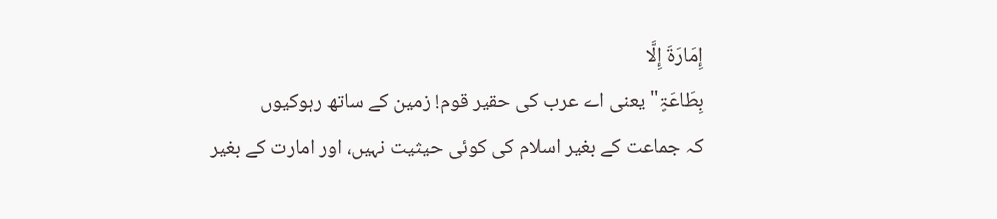إِمَارَۃَ إِلَّا
بِطَاعَۃٍ" یعنی اے عرب کی حقیر قوم! زمین کے ساتھ رہوکیوں
کہ جماعت کے بغیر اسلام کی کوئی حیثیت نہیں، اور امارت کے بغیر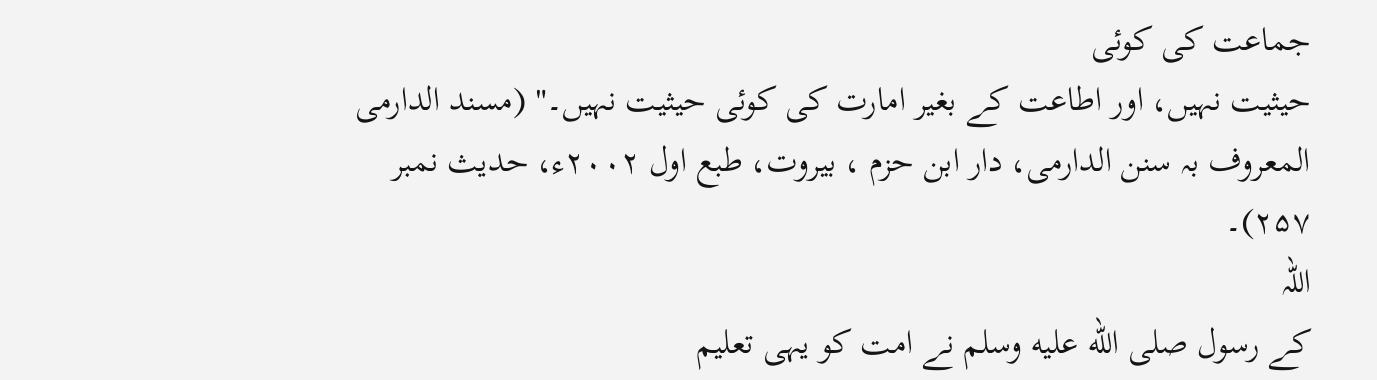جماعت کی کوئی
حیثیت نہیں، اور اطاعت کے بغیر امارت کی کوئی حیثیت نہیں۔" (مسند الدارمی
المعروف بہ سنن الدارمی، دار ابن حزم ، بیروت، طبع اول ۲۰۰۲ء، حدیث نمبر ۲۵۷)۔
اللہ
کے رسول صلى الله عليه وسلم نے امت کو یہی تعلیم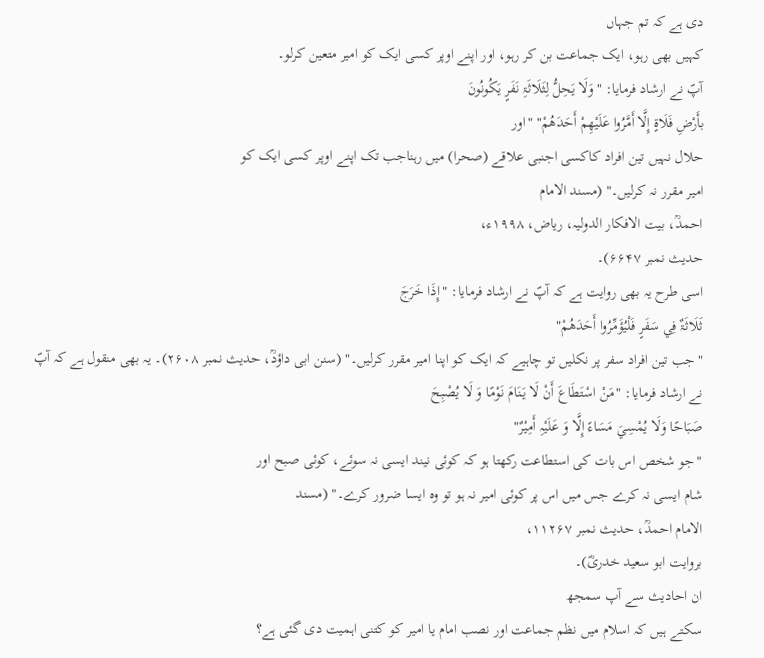دی ہے کہ تم جہاں
کہیں بھی رہو، ایک جماعت بن کر رہو، اور اپنے اوپر کسی ایک کو امیر متعین کرلو۔
آپؐ نے ارشاد فرمایا: "وَلَا یَحِلُّ لِثَلَاثَۃِ نَفَرٍ یَکُونُونَ
بأَرْضِ فَلَاۃٍ إِلَّا أَمَّرُوا عَلَیْھِمْ أَحَدَھُمْ" "اور
حلال نہیں تین افراد کاکسی اجنبی علاقے (صحرا) میں رہناجب تک اپنے اوپر کسی ایک کو
امیر مقرر نہ کرلیں۔" (مسند الامام
احمدؒ، بیت الافکار الدولیہ، ریاض، ۱۹۹۸ء،
حدیث نمبر ۶۶۴۷)۔
اسی طرح یہ بھی روایت ہے کہ آپؐ نے ارشاد فرمایا: "إِذَا خَرَجَ
ثَلَاثَۃٌ فِي سَفَرٍ فَلْیُؤَمِّرُوا أَحَدَھُمْ"
"جب تین افراد سفر پر نکلیں تو چاہیے کہ ایک کو اپنا امیر مقرر کرلیں۔" (سنن ابی داؤدؒ، حدیث نمبر ۲۶۰۸)۔ یہ بھی منقول ہے کہ آپؐ
نے ارشاد فرمایا: "مَنْ اسْتَطَاعَ أَنْ لَا یَنَامَ نَوْمًا وَ لَا یُصْبِحَ
صَبَاحًا وَلَا یُمْسِيَ مَسَاءً إِلَّا وَ عَلَیْہِ أَمِیْرٌ"
"جو شخص اس بات کی استطاعت رکھتا ہو کہ کوئی نیند ایسی نہ سوئے، کوئی صبح اور
شام ایسی نہ کرے جس میں اس پر کوئی امیر نہ ہو تو وہ ایسا ضرور کرے۔" (مسند
الامام احمدؒ، حدیث نمبر ۱۱۲۶۷،
بروایت ابو سعید خدریؓ)۔
ان احادیث سے آپ سمجھ
سکتے ہیں کہ اسلام میں نظم جماعت اور نصب امام یا امیر کو کتنی اہمیت دی گئی ہے؟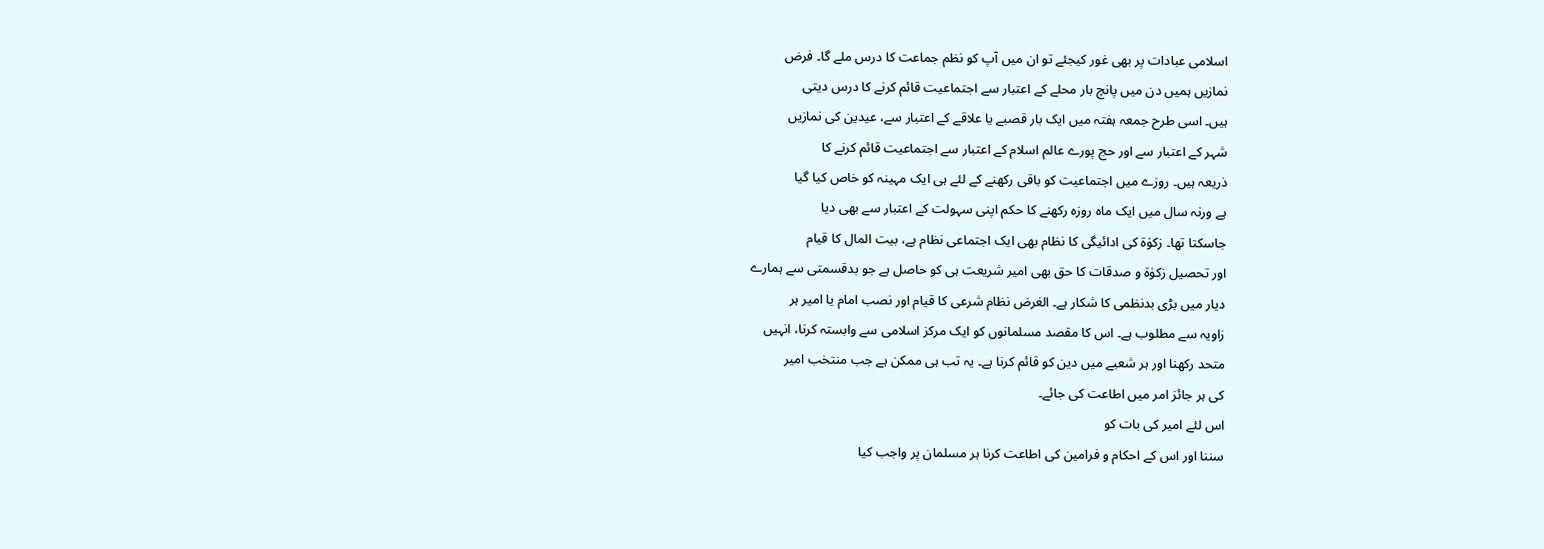اسلامی عبادات پر بھی غور کیجئے تو ان میں آپ کو نظم جماعت کا درس ملے گا۔ فرض
نمازیں ہمیں دن میں پانچ بار محلے کے اعتبار سے اجتماعیت قائم کرنے کا درس دیتی
ہیں۔ اسی طرح جمعہ ہفتہ میں ایک بار قصبے یا علاقے کے اعتبار سے، عیدین کی نمازیں
شہر کے اعتبار سے اور حج پورے عالم اسلام کے اعتبار سے اجتماعیت قائم کرنے کا
ذریعہ ہیں۔ روزے میں اجتماعیت کو باقی رکھنے کے لئے ہی ایک مہینہ کو خاص کیا گیا
ہے ورنہ سال میں ایک ماہ روزہ رکھنے کا حکم اپنی سہولت کے اعتبار سے بھی دیا
جاسکتا تھا۔ زکوٰۃ کی ادائیگی کا نظام بھی ایک اجتماعی نظام ہے، بیت المال کا قیام
اور تحصیل زکوٰۃ و صدقات کا حق بھی امیر شریعت ہی کو حاصل ہے جو بدقسمتی سے ہمارے
دیار میں بڑی بدنظمی کا شکار ہے۔ الغرض نظام شرعی کا قیام اور نصب امام یا امیر ہر
زاویہ سے مطلوب ہے۔ اس کا مقصد مسلمانوں کو ایک مرکز اسلامی سے وابستہ کرنا، انہیں
متحد رکھنا اور ہر شعبے میں دین کو قائم کرنا ہے۔ یہ تب ہی ممکن ہے جب منتخب امیر
کی ہر جائز امر میں اطاعت کی جائے۔
اس لئے امیر کی بات کو
سننا اور اس کے احکام و فرامین کی اطاعت کرنا ہر مسلمان پر واجب کیا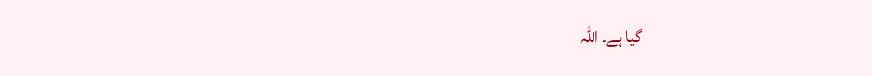گیا ہے۔ اللہ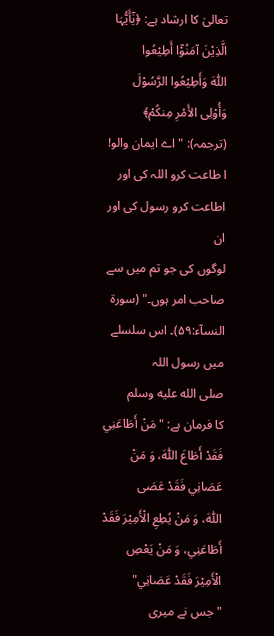تعالیٰ کا ارشاد ہے: ﴿یٰٓأَیُّہَا الَّذِیْنَ آمَنُوْٓا أَطِیْعُوا
اللّٰہَ وَأَطِیْعُوا الرَّسُوْلَ وَأُوْلِی الأَمْرِ مِنکُمْ﴾
(ترجمہ): " اے ایمان والو! ا طاعت کرو اللہ کی اور اطاعت کرو رسول کی اور ان
لوگوں کی جو تم میں سے صاحب امر ہوں۔" (سورۃ النسآء:۵۹)۔ اس سلسلے میں رسول اللہ
صلى الله عليه وسلم
کا فرمان ہے: "مَنْ أَطَاعَنِي فَقَدْ أَطَاعَ اللّٰہَ، وَ مَنْ عَصَانِي فَقَدْ عَصَی
اللّٰہَ، وَ مَنْ یُطِعِ الْأَمِیْرَ فَقَدْ أَطَاعَنِي، وَ مَنْ یَعْصِ
الْأَمِیْرَ فَقَدْ عَصَانِي" "جس نے میری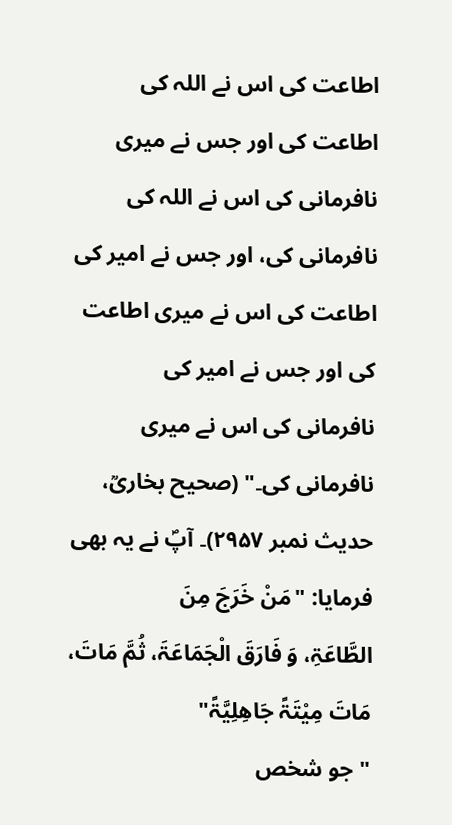اطاعت کی اس نے اللہ کی اطاعت کی اور جس نے میری نافرمانی کی اس نے اللہ کی
نافرمانی کی، اور جس نے امیر کی اطاعت کی اس نے میری اطاعت کی اور جس نے امیر کی
نافرمانی کی اس نے میری نافرمانی کی۔" (صحیح بخاریؒ، حدیث نمبر ۲۹۵۷)۔ آپؐ نے یہ بھی فرمایا: "مَنْ خَرَجَ مِنَ
الطَّاعَۃِ، وَ فَارَقَ الْجَمَاعَۃَ، ثُمَّ مَاتَ، مَاتَ مِیْتَۃً جَاھِلِیَّۃً"
"جو شخص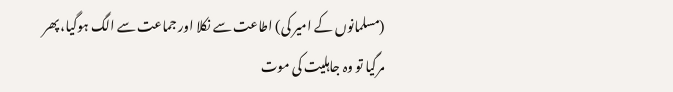(مسلمانوں کے امیر کی) اطاعت سے نکلا اور جماعت سے الگ ہوگیا، پھر
مرگیا تو وہ جاہلیت کی موت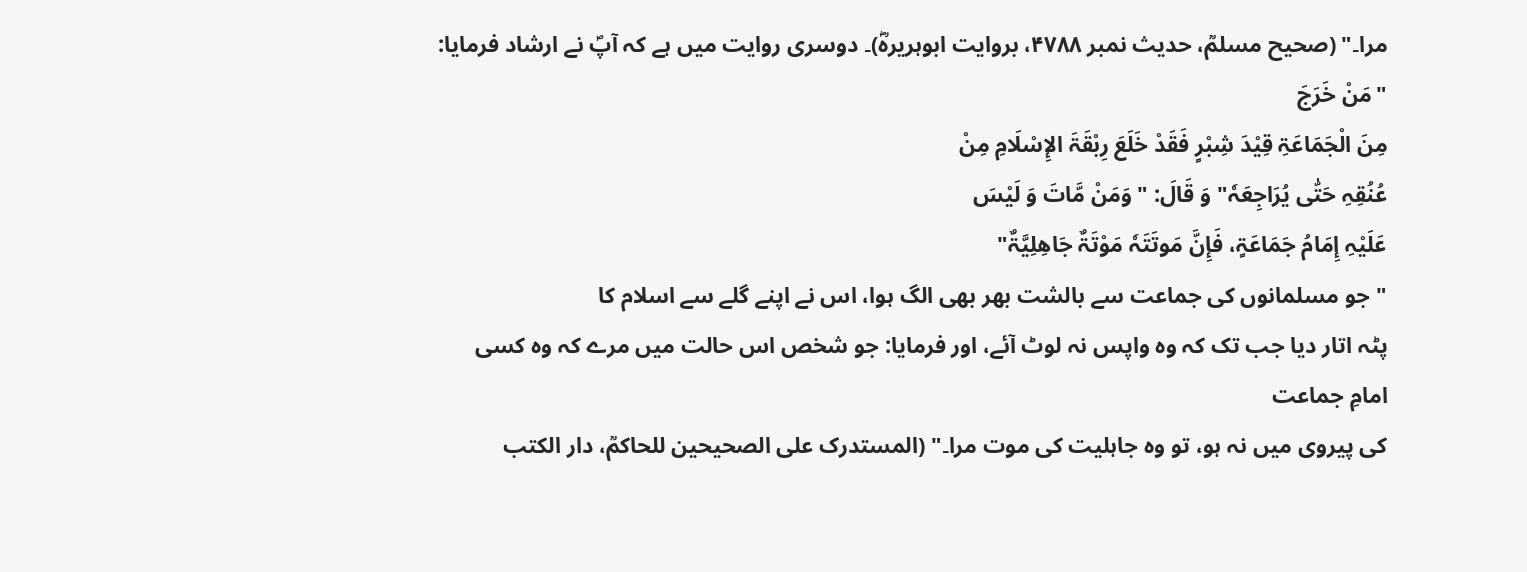مرا۔" (صحیح مسلمؒ، حدیث نمبر ۴۷۸۸، بروایت ابوہریرہؓ)۔ دوسری روایت میں ہے کہ آپؐ نے ارشاد فرمایا: "مَنْ خَرَجَ
مِنَ الْجَمَاعَۃِ قِیْدَ شِبْرٍ فَقَدْ خَلَعَ رِبْقَۃَ الإِسْلَامِ مِنْ
عُنُقِہِ حَتّٰی یُرَاجِعَہٗ" وَ قَالَ: "وَمَنْ مَّاتَ وَ لَیْسَ
عَلَیْہِ إِمَامُ جَمَاعَۃٍ، فَإِنَّ مَوتَتَہٗ مَوْتَۃٌ جَاھِلِیَّۃٌ"
"جو مسلمانوں کی جماعت سے بالشت بھر بھی الگ ہوا، اس نے اپنے گلے سے اسلام کا
پٹہ اتار دیا جب تک کہ وہ واپس نہ لوٹ آئے، اور فرمایا: جو شخص اس حالت میں مرے کہ وہ کسی امامِ جماعت
کی پیروی میں نہ ہو، تو وہ جاہلیت کی موت مرا۔" (المستدرک علی الصحیحین للحاکمؒ، دار الکتب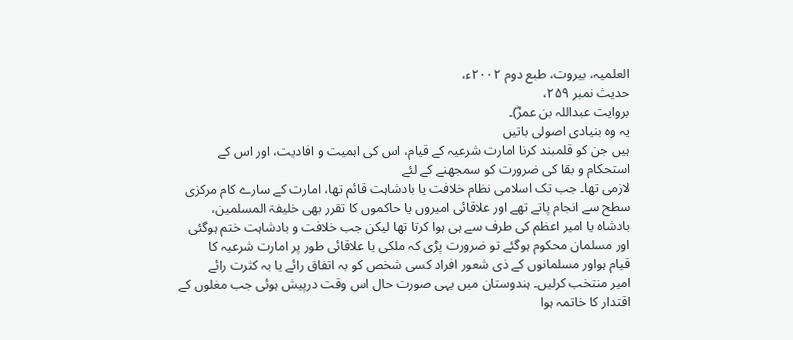العلمیہ، بیروت، طبع دوم ۲۰۰۲ء،
حدیث نمبر ۲۵۹،
بروایت عبداللہ بن عمرؓ)۔
یہ وہ بنیادی اصولی باتیں
ہیں جن کو قلمبند کرنا امارت شرعیہ کے قیام، اس کی اہمیت و افادیت، اور اس کے
استحکام و بقا کی ضرورت کو سمجھنے کے لئے
لازمی تھا۔ جب تک اسلامی نظام خلافت یا بادشاہت قائم تھا، امارت کے سارے کام مرکزی
سطح سے انجام پاتے تھے اور علاقائی امیروں یا حاکموں کا تقرر بھی خلیفۃ المسلمین،
بادشاہ یا امیر اعظم کی طرف سے ہی ہوا کرتا تھا لیکن جب خلافت و بادشاہت ختم ہوگئی
اور مسلمان محکوم ہوگئے تو ضرورت پڑی کہ ملکی یا علاقائی طور پر امارت شرعیہ کا
قیام ہواور مسلمانوں کے ذی شعور افراد کسی شخص کو بہ اتفاق رائے یا بہ کثرت رائے
امیر منتخب کرلیں۔ ہندوستان میں یہی صورت حال اس وقت درپیش ہوئی جب مغلوں کے
اقتدار کا خاتمہ ہوا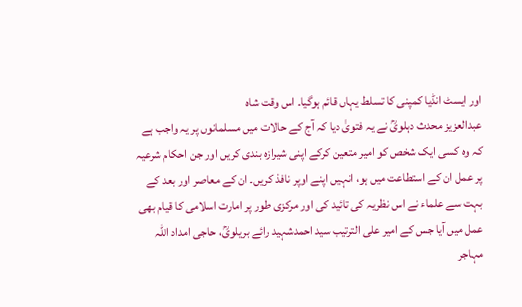اور ایسٹ انڈیا کمپنی کا تسلط یہاں قائم ہوگیا۔ اس وقت شاہ
عبدالعزیز محدث دہلویؒ نے یہ فتویٰ دیا کہ آج کے حالات میں مسلمانوں پر یہ واجب ہے
کہ وہ کسی ایک شخص کو امیر متعین کرکے اپنی شیرازہ بندی کریں اور جن احکام شرعیہ
پر عمل ان کے استطاعت میں ہو، انہیں اپنے اوپر نافذ کریں۔ ان کے معاصر اور بعد کے
بہت سے علماء نے اس نظریہ کی تائید کی اور مرکزی طور پر امارت اسلامی کا قیام بھی
عمل میں آیا جس کے امیر علی الترتیب سید احمدشہید رائے بریلویؒ، حاجی امداد اللہ
مہاجر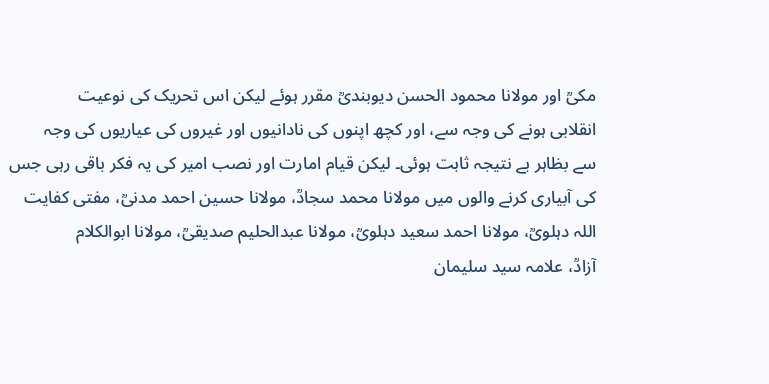مکیؒ اور مولانا محمود الحسن دیوبندیؒ مقرر ہوئے لیکن اس تحریک کی نوعیت
انقلابی ہونے کی وجہ سے، اور کچھ اپنوں کی نادانیوں اور غیروں کی عیاریوں کی وجہ
سے بظاہر بے نتیجہ ثابت ہوئی۔ لیکن قیام امارت اور نصب امیر کی یہ فکر باقی رہی جس
کی آبیاری کرنے والوں میں مولانا محمد سجادؒ، مولانا حسین احمد مدنیؒ، مفتی کفایت
اللہ دہلویؒ، مولانا احمد سعید دہلویؒ، مولانا عبدالحلیم صدیقیؒ، مولانا ابوالکلام
آزادؒ، علامہ سید سلیمان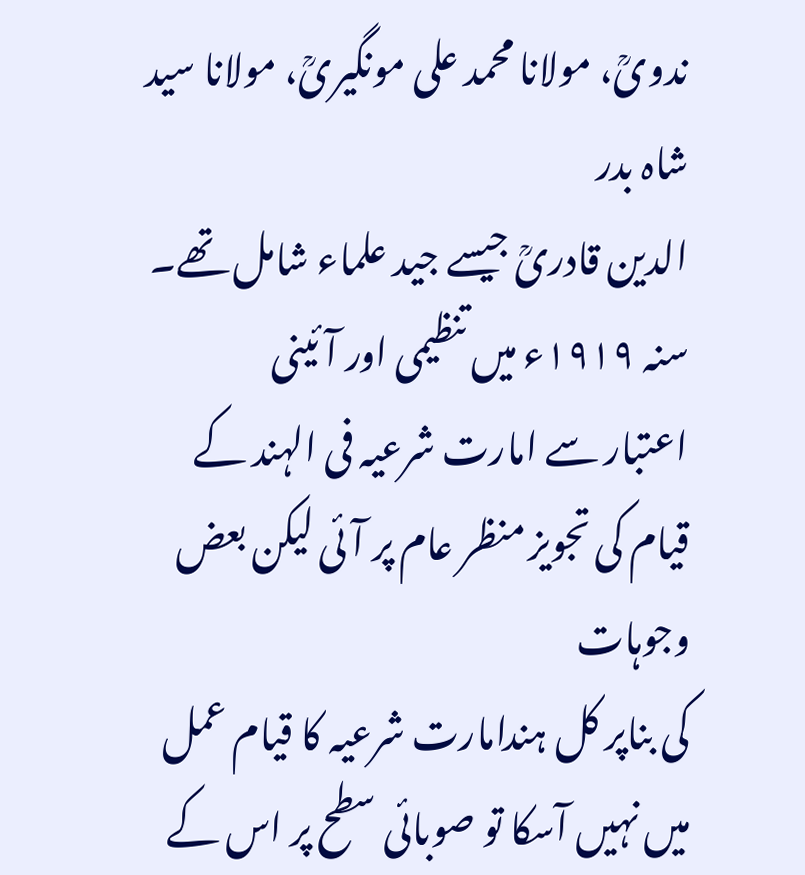ندویؒ، مولانا محمد علی مونگیریؒ، مولانا سید شاہ بدر
الدین قادریؒ جیسے جید علماء شامل تھے۔ سنہ ۱۹۱۹ء میں تنظیمی اور آئینی
اعتبار سے امارت شرعیہ فی الہند کے قیام کی تجویز منظر عام پر آئی لیکن بعض وجوہات
کی بناپر کل ہندامارت شرعیہ کا قیام عمل میں نہیں آسکا تو صوبائی سطح پر اس کے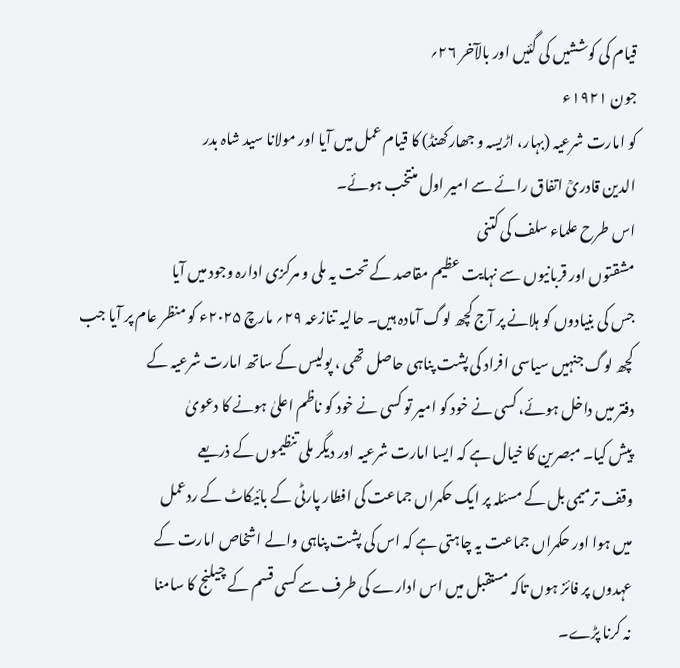قیام کی کوششیں کی گئیں اور بالآخر ۲۶؍
جون ۱۹۲۱ء
کو امارت شرعیہ (بہار، اڑیسہ و جھارکھنڈ) کا قیام عمل میں آیا اور مولانا سید شاہ بدر
الدین قادریؒ اتفاق رائے سے امیر اول منتخب ہوئے۔
اس طرح علماء سلف کی کتنی
مشقتوں اور قربانیوں سے نہایت عظیم مقاصد کے تحت یہ ملی و مرکزی ادارہ وجود میں آیا
جس کی بنیادوں کو ہلانے پر آج کچھ لوگ آمادہ ہیں۔ حالیہ تنازعہ ۲۹؍ مارچ ۲۰۲۵ء کو منظر عام پر آیا جب
کچھ لوگ جنہیں سیاسی افراد کی پشت پناہی حاصل تھی ، پولیس کے ساتھ امارت شرعیہ کے
دفتر میں داخل ہوئے، کسی نے خود کو امیر تو کسی نے خود کو ناظم اعلیٰ ہونے کا دعویٰ
پیش کیا۔ مبصرین کا خیال ہے کہ ایسا امارت شرعیہ اور دیگر ملی تنظیموں کے ذریعے
وقف ترمیمی بل کے مسئلہ پر ایک حکمراں جماعت کی افطار پارٹی کے بائیکاٹ کے ردعمل
میں ہوا اور حکمراں جماعت یہ چاہتی ہے کہ اس کی پشت پناہی والے اشخاص امارت کے
عہدوں پر فائز ہوں تاکہ مستقبل میں اس ادارے کی طرف سے کسی قسم کے چیلنج کا سامنا
نہ کرنا پڑے۔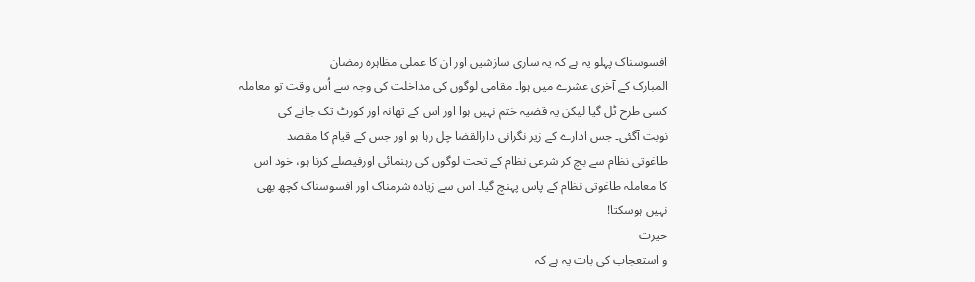افسوسناک پہلو یہ ہے کہ یہ ساری سازشیں اور ان کا عملی مظاہرہ رمضان
المبارک کے آخری عشرے میں ہوا۔ مقامی لوگوں کی مداخلت کی وجہ سے اُس وقت تو معاملہ
کسی طرح ٹل گیا لیکن یہ قضیہ ختم نہیں ہوا اور اس کے تھانہ اور کورٹ تک جانے کی
نوبت آگئی۔ جس ادارے کے زیر نگرانی دارالقضا چل رہا ہو اور جس کے قیام کا مقصد
طاغوتی نظام سے بچ کر شرعی نظام کے تحت لوگوں کی رہنمائی اورفیصلے کرنا ہو، خود اس
کا معاملہ طاغوتی نظام کے پاس پہنچ گیا۔ اس سے زیادہ شرمناک اور افسوسناک کچھ بھی
نہیں ہوسکتا!
حیرت
و استعجاب کی بات یہ ہے کہ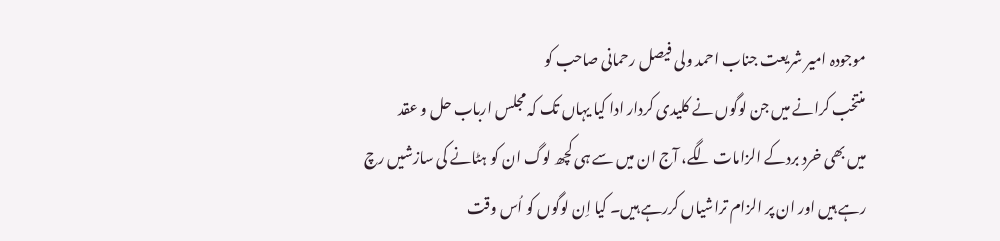موجودہ امیر شریعت جناب احمد ولی فیصل رحمانی صاحب کو
منتخب کرانے میں جن لوگوں نے کلیدی کردار ادا کیا یہاں تک کہ مجلس ارباب حل و عقد
میں بھی خرد بردکے الزامات لگے، آج ان میں سے ہی کچھ لوگ ان کو ہٹانے کی سازشیں رچ
رہے ہیں اور ان پر الزام تراشیاں کررہے ہیں۔ کیا اِن لوگوں کو اُس وقت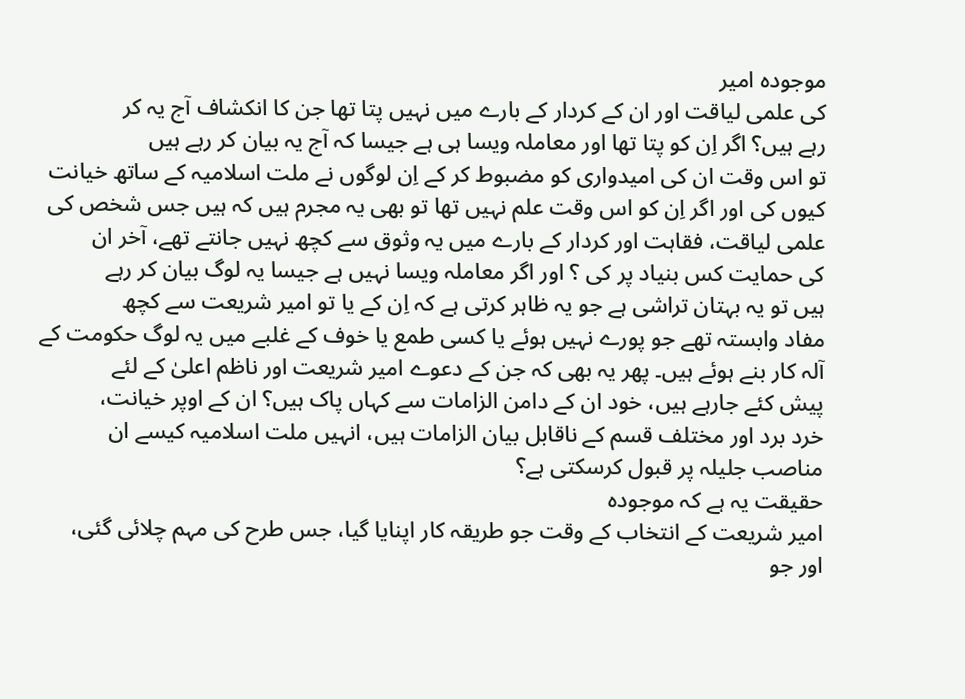موجودہ امیر
کی علمی لیاقت اور ان کے کردار کے بارے میں نہیں پتا تھا جن کا انکشاف آج یہ کر
رہے ہیں؟ اگر اِن کو پتا تھا اور معاملہ ویسا ہی ہے جیسا کہ آج یہ بیان کر رہے ہیں
تو اس وقت ان کی امیدواری کو مضبوط کر کے اِن لوگوں نے ملت اسلامیہ کے ساتھ خیانت
کیوں کی اور اگر اِن کو اس وقت علم نہیں تھا تو بھی یہ مجرم ہیں کہ ہیں جس شخص کی
علمی لیاقت، فقاہت اور کردار کے بارے میں یہ وثوق سے کچھ نہیں جانتے تھے، آخر ان
کی حمایت کس بنیاد پر کی ؟ اور اگر معاملہ ویسا نہیں ہے جیسا یہ لوگ بیان کر رہے
ہیں تو یہ بہتان تراشی ہے جو یہ ظاہر کرتی ہے کہ اِن کے یا تو امیر شریعت سے کچھ
مفاد وابستہ تھے جو پورے نہیں ہوئے یا کسی طمع یا خوف کے غلبے میں یہ لوگ حکومت کے
آلہ کار بنے ہوئے ہیں۔ پھر یہ بھی کہ جن کے دعوے امیر شریعت اور ناظم اعلیٰ کے لئے
پیش کئے جارہے ہیں، خود ان کے دامن الزامات سے کہاں پاک ہیں؟ ان کے اوپر خیانت،
خرد برد اور مختلف قسم کے ناقابل بیان الزامات ہیں، انہیں ملت اسلامیہ کیسے ان
مناصب جلیلہ پر قبول کرسکتی ہے؟
حقیقت یہ ہے کہ موجودہ
امیر شریعت کے انتخاب کے وقت جو طریقہ کار اپنایا گیا، جس طرح کی مہم چلائی گئی،
اور جو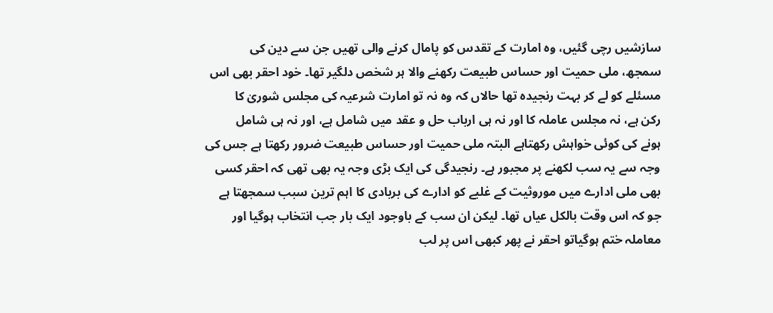سازشیں رچی گئیں، وہ امارت کے تقدس کو پامال کرنے والی تھیں جن سے دین کی
سمجھ، ملی حمیت اور حساس طبیعت رکھنے والا ہر شخص دلگیر تھا۔ خود احقر بھی اس
مسئلے کو لے کر بہت رنجیدہ تھا حالاں کہ وہ نہ تو امارت شرعیہ کی مجلس شوریٰ کا
رکن ہے، نہ مجلس عاملہ کا اور نہ ہی ارباب حل و عقد میں شامل ہے، اور نہ ہی شامل
ہونے کی کوئی خواہش رکھتاہے البتہ ملی حمیت اور حساس طبیعت ضرور رکھتا ہے جس کی
وجہ سے یہ سب لکھنے پر مجبور ہے۔ رنجیدگی کی ایک بڑی وجہ یہ بھی تھی کہ احقر کسی
بھی ملی ادارے میں موروثیت کے غلبے کو ادارے کی بربادی کا اہم ترین سبب سمجھتا ہے
جو کہ اس وقت بالکل عیاں تھا۔ لیکن ان سب کے باوجود ایک بار جب انتخاب ہوگیا اور
معاملہ ختم ہوگیاتو احقر نے پھر کبھی اس پر لب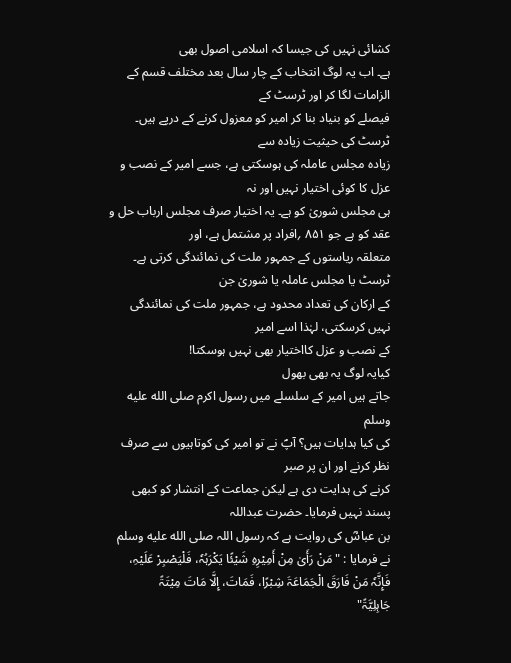کشائی نہیں کی جیسا کہ اسلامی اصول بھی
ہے۔ اب یہ لوگ انتخاب کے چار سال بعد مختلف قسم کے الزامات لگا کر اور ٹرسٹ کے
فیصلے کو بنیاد بنا کر امیر کو معزول کرنے کے درپے ہیں۔ ٹرسٹ کی حیثیت زیادہ سے
زیادہ مجلس عاملہ کی ہوسکتی ہے، جسے امیر کے نصب و عزل کا کوئی اختیار نہیں اور نہ
ہی مجلس شوریٰ کو ہے۔ یہ اختیار صرف مجلس ارباب حل و عقد کو ہے جو ۸۵۱ ؍افراد پر مشتمل ہے، اور
متعلقہ ریاستوں کے جمہور ملت کی نمائندگی کرتی ہے۔ ٹرسٹ یا مجلس عاملہ یا شوریٰ جن
کے ارکان کی تعداد محدود ہے، جمہور ملت کی نمائندگی نہیں کرسکتی، لہٰذا اسے امیر
کے نصب و عزل کااختیار بھی نہیں ہوسکتا!
کیایہ لوگ یہ بھی بھول
جاتے ہیں امیر کے سلسلے میں رسول اکرم صلى الله عليه وسلم
کی کیا ہدایات ہیں؟ آپؐ نے تو امیر کی کوتاہیوں سے صرف نظر کرنے اور ان پر صبر
کرنے کی ہدایت دی ہے لیکن جماعت کے انتشار کو کبھی پسند نہیں فرمایا۔ حضرت عبداللہ
بن عباسؓ کی روایت ہے کہ رسول اللہ صلى الله عليه وسلم
نے فرمایا : "مَنْ رَأَیٰ مِنْ أَمِیْرِہِ شَیْئًا یَکْرَہُہٗ، فَلْیَصْبِرْ عَلَیْہِ،
فَإِنَّہٗ مَنْ فَارَقَ الْجَمَاعَۃَ شِبْرًا، فَمَاتَ، إِلَّا مَاتَ مِیْتَۃً
جَاہِلِیَّۃً"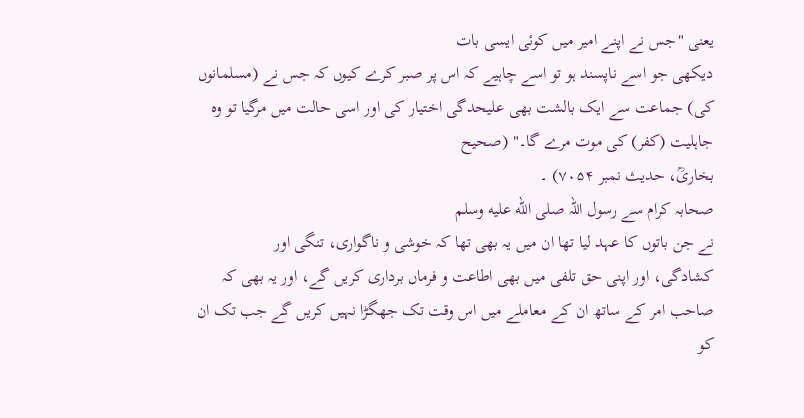یعنی "جس نے اپنے امیر میں کوئی ایسی بات
دیکھی جو اسے ناپسند ہو تو اسے چاہیے کہ اس پر صبر کرے کیوں کہ جس نے (مسلمانوں
کی) جماعت سے ایک بالشت بھی علیحدگی اختیار کی اور اسی حالت میں مرگیا تو وہ
جاہلیت (کفر) کی موت مرے گا۔" (صحیح
بخاریؒ، حدیث نمبر ۷۰۵۴) ۔
صحابہ کرام سے رسول اللہ صلى الله عليه وسلم
نے جن باتوں کا عہد لیا تھا ان میں یہ بھی تھا کہ خوشی و ناگواری، تنگی اور
کشادگی، اور اپنی حق تلفی میں بھی اطاعت و فرماں برداری کریں گے، اور یہ بھی کہ
صاحب امر کے ساتھ ان کے معاملے میں اس وقت تک جھگڑا نہیں کریں گے جب تک ان کو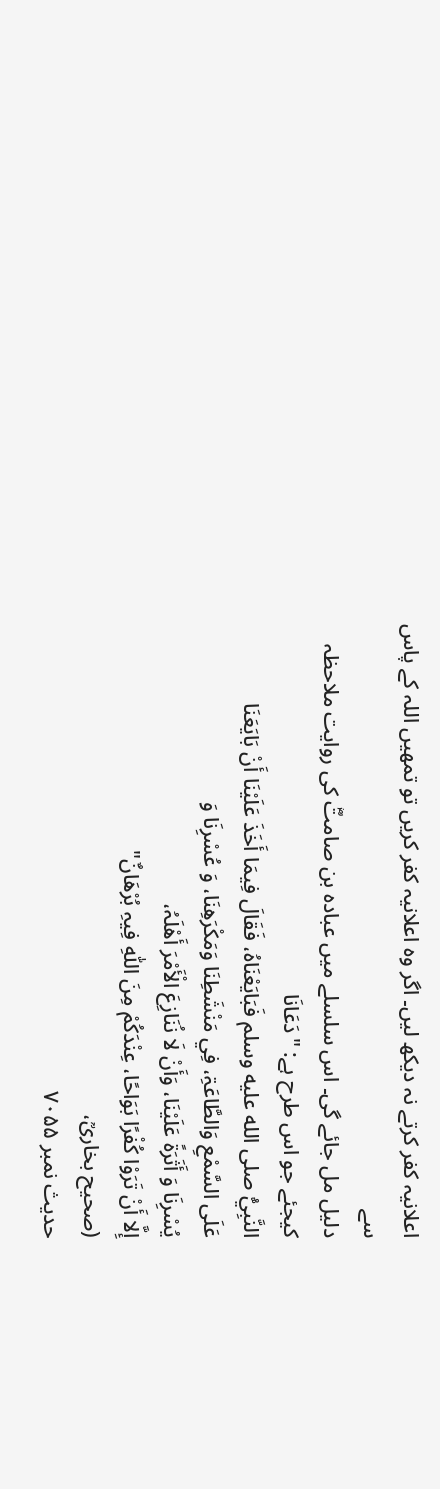اعلانیہ کفر کرتے نہ دیکھ لیں۔ اگر وہ اعلانیہ کفر کریں تو تمھیں اللہ کے پاس سے
دلیل مل جائے گی۔ اس سلسلے میں عبادہ بن صامتؓ کی روایت ملاحظہ کیجئے جو اس طرح ہے: "دَعَانَا
النَّبِيُّ صلى الله عليه وسلم فَبَایَعْنَاہُ، فَقَالَ فِیمَا أَخَذَ عَلَیْنَا أَنْ بَایَعَنَا
عَلَی السَّمْعِ وَالطَّاعَۃِ، فِي مَنْشَطِنَا وَمَکْرَھِنَا، وَ عُسْرِنَا وَ
یُسْرِنَا وَ أَثَرَۃً عَلَیْنَا، وَأَنْ لَا نُنَازِعَ الْأَمْرَ أَھْلَہُ،
إِلَّا أَنْ تَرَوْا کُفْرًا بَوَاحًا، عِنْدَکُمْ مِنَ اللّٰہِ فِیہِ بُرْھَانٌ"
(صحیح بخاریؒ،
حدیث نمبر ۷۰۵۵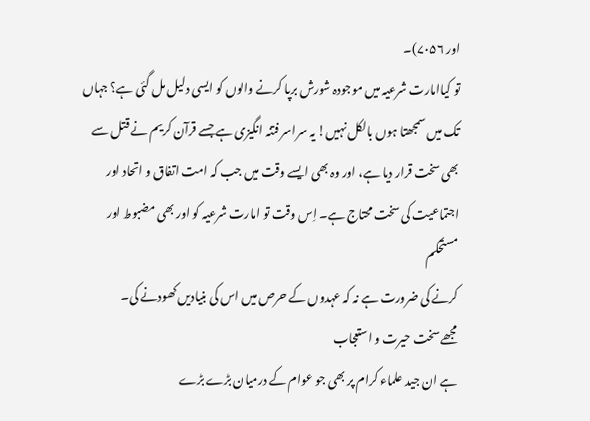اور ۷۰۵۶)۔
تو کیاامارت شرعیہ میں موجودہ شورش برپا کرنے والوں کو ایسی دلیل مل گئی ہے؟ جہاں
تک میں سمجھتا ہوں بالکل نہیں! یہ سراسر فتنہ انگیزی ہے جسے قرآن کریم نے قتل سے
بھی سخت قرار دیا ہے، اور وہ بھی ایسے وقت میں جب کہ امت اتفاق و اتحاد اور
اجتماعیت کی سخت محتاج ہے۔ اِس وقت تو امارت شرعیہ کو اور بھی مضبوط اور مستحکم
کرنے کی ضرورت ہے نہ کہ عہدوں کے حرص میں اس کی بنیادیں کھودنے کی۔
مجھے سخت حیرت و استعجاب
ہے ان جید علماء کرام پر بھی جو عوام کے درمیان بڑے بڑے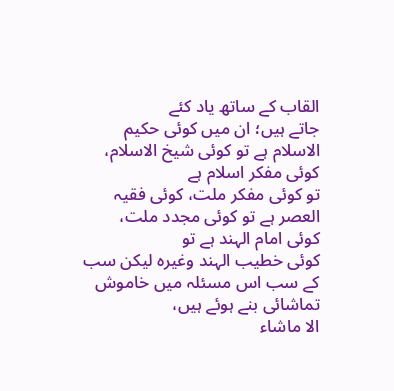القاب کے ساتھ یاد کئے
جاتے ہیں؛ ان میں کوئی حکیم الاسلام ہے تو کوئی شیخ الاسلام، کوئی مفکر اسلام ہے
تو کوئی مفکر ملت، کوئی فقیہ العصر ہے تو کوئی مجدد ملت، کوئی امام الہند ہے تو
کوئی خطیب الہند وغیرہ لیکن سب کے سب اس مسئلہ میں خاموش تماشائی بنے ہوئے ہیں،
الا ماشاء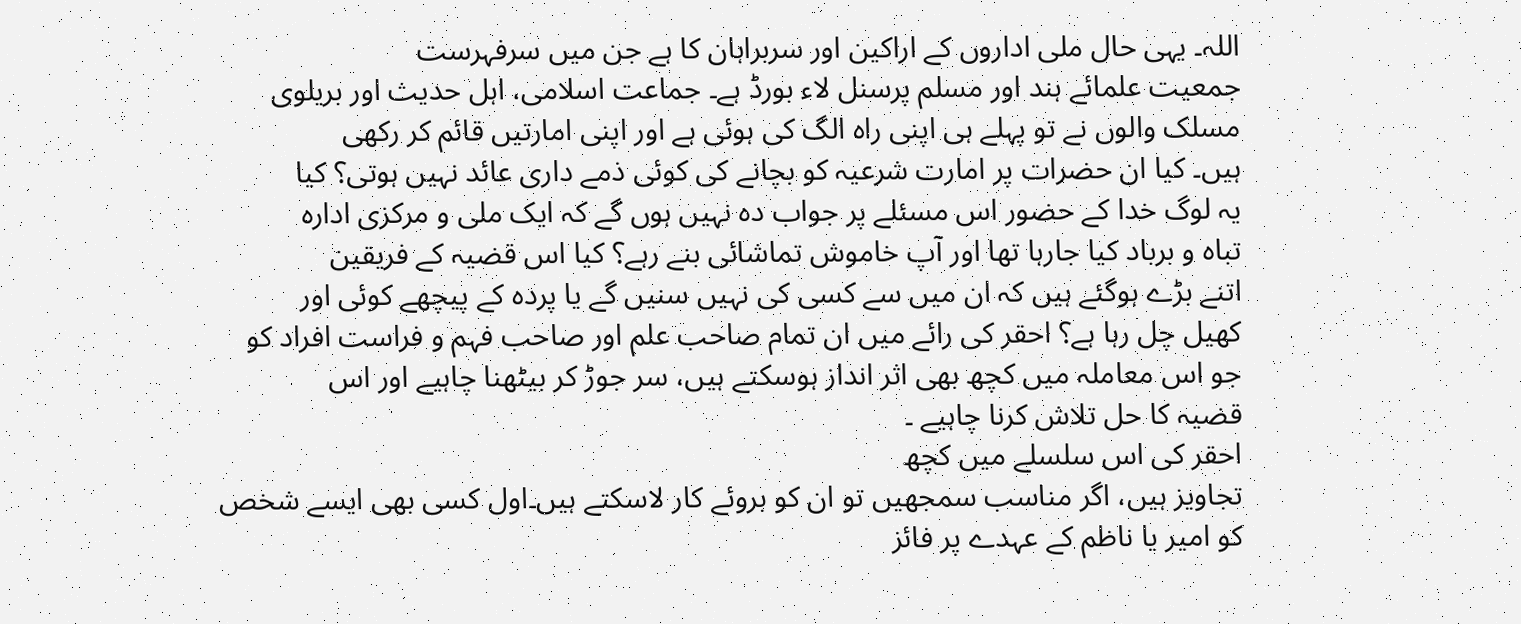اللہ۔ یہی حال ملی اداروں کے اراکین اور سربراہان کا ہے جن میں سرفہرست
جمعیت علمائے ہند اور مسلم پرسنل لاء بورڈ ہے۔ جماعت اسلامی، اہل حدیث اور بریلوی
مسلک والوں نے تو پہلے ہی اپنی راہ الگ کی ہوئی ہے اور اپنی امارتیں قائم کر رکھی
ہیں۔ کیا ان حضرات پر امارت شرعیہ کو بچانے کی کوئی ذمے داری عائد نہیں ہوتی؟ کیا
یہ لوگ خدا کے حضور اس مسئلے پر جواب دہ نہیں ہوں گے کہ ایک ملی و مرکزی ادارہ
تباہ و برباد کیا جارہا تھا اور آپ خاموش تماشائی بنے رہے؟ کیا اس قضیہ کے فریقین
اتنے بڑے ہوگئے ہیں کہ ان میں سے کسی کی نہیں سنیں گے یا پردہ کے پیچھے کوئی اور
کھیل چل رہا ہے؟ احقر کی رائے میں ان تمام صاحب علم اور صاحب فہم و فراست افراد کو
جو اس معاملہ میں کچھ بھی اثر انداز ہوسکتے ہیں، سر جوڑ کر بیٹھنا چاہیے اور اس
قضیہ کا حل تلاش کرنا چاہیے ۔
احقر کی اس سلسلے میں کچھ
تجاویز ہیں، اگر مناسب سمجھیں تو ان کو بروئے کار لاسکتے ہیں۔اول کسی بھی ایسے شخص
کو امیر یا ناظم کے عہدے پر فائز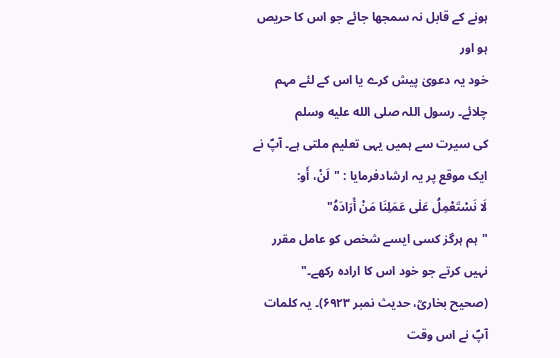ہونے کے قابل نہ سمجھا جائے جو اس کا حریص ہو اور
خود یہ دعویٰ پیش کرے یا اس کے لئے مہم چلائے۔ رسول اللہ صلى الله عليه وسلم
کی سیرت سے ہمیں یہی تعلیم ملتی ہے۔ آپؐ نے ایک موقع پر یہ ارشادفرمایا : "لَنْ، أَو:
لَا نَسْتَعْمِلُ عَلٰی عَمَلِنَا مَنْ أَرَادَہُ"
"ہم ہرگز کسی ایسے شخص کو عامل مقرر نہیں کرتے جو خود اس کا ارادہ رکھے۔"
(صحیح بخاریؒ، حدیث نمبر ۶۹۲۳)۔ یہ کلمات آپؐ نے اس وقت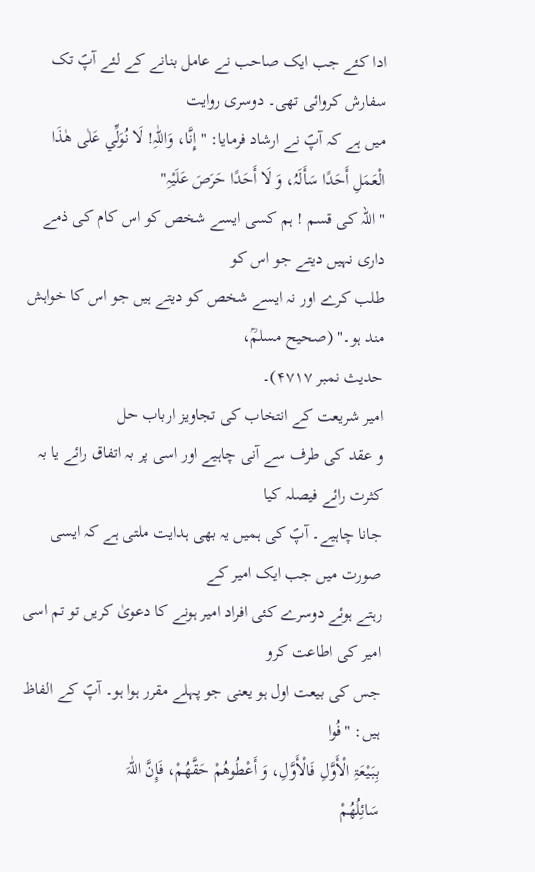ادا کئے جب ایک صاحب نے عامل بنانے کے لئے آپؐ تک سفارش کروائی تھی۔ دوسری روایت
میں ہے کہ آپؐ نے ارشاد فرمایا: "إِنَّا، وَاللّٰہِ! لَا نُوَلِّي عَلٰی ھٰذَا
الْعَمَلِ أَحَدًا سَأَلَہُ، وَ لَا أَحَدًا حَرَصَ عَلَیْہِ"
"اللہ کی قسم ! ہم کسی ایسے شخص کو اس کام کی ذمے داری نہیں دیتے جو اس کو
طلب کرے اور نہ ایسے شخص کو دیتے ہیں جو اس کا خواہش مند ہو۔" (صحیح مسلمؒ،
حدیث نمبر ۴۷۱۷)۔
امیر شریعت کے انتخاب کی تجاویز ارباب حل
و عقد کی طرف سے آنی چاہیے اور اسی پر بہ اتفاق رائے یا بہ کثرت رائے فیصلہ کیا
جانا چاہیے۔ آپؐ کی ہمیں یہ بھی ہدایت ملتی ہے کہ ایسی صورت میں جب ایک امیر کے
رہتے ہوئے دوسرے کئی افراد امیر ہونے کا دعویٰ کریں تو تم اسی امیر کی اطاعت کرو
جس کی بیعت اول ہو یعنی جو پہلے مقرر ہوا ہو۔ آپؐ کے الفاظ ہیں: "فُوا
بِبَیْعَۃِ الْأَوَّلِ فَالْأَوَّلِ، وَ أَعْطُوھُمْ حَقَّھُمْ، فَإِنَّ اللّٰہَ
سَائِلُھُمْ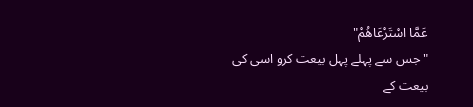عَمَّا اسْتَرْعَاھُمْ"
"جس سے پہلے پہل بیعت کرو اسی کی بیعت کے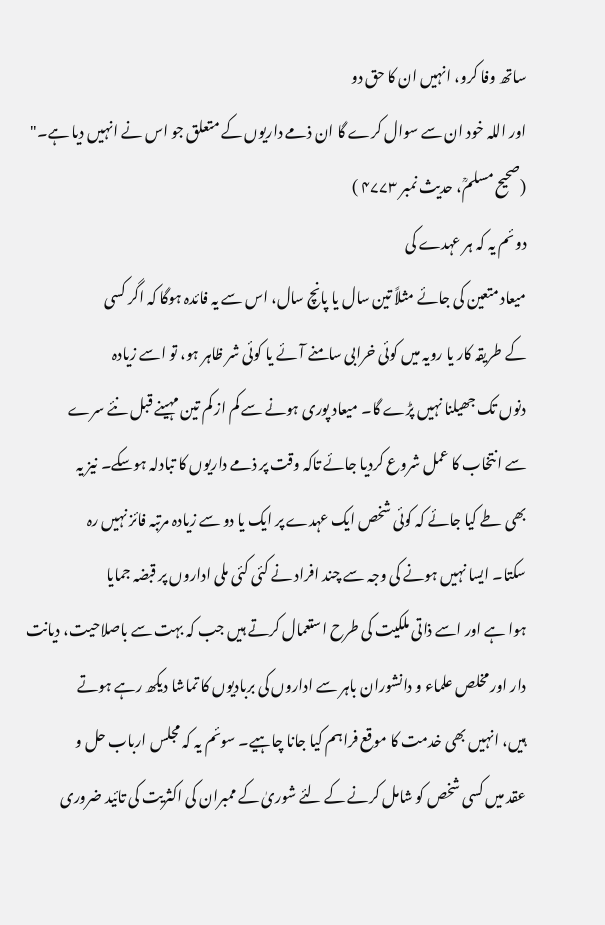ساتھ وفا کرو، انہیں ان کا حق دو
اور اللہ خود ان سے سوال کرے گا ان ذمے داریوں کے متعلق جو اس نے انہیں دیا ہے۔"
(صحیح مسلمؒ، حدیث نمبر ۴۷۷۳ )
دوئم یہ کہ ہر عہدے کی
میعاد متعین کی جائے مثلاً تین سال یا پانچ سال، اس سے یہ فائدہ ہوگا کہ اگر کسی
کے طریقہ کار یا رویہ میں کوئی خرابی سامنے آئے یا کوئی شر ظاہر ہو، تو اسے زیادہ
دنوں تک جھیلنا نہیں پڑے گا۔ میعاد پوری ہونے سے کم از کم تین مہینے قبل نئے سرے
سے انتخاب کا عمل شروع کردیا جائے تاکہ وقت پر ذمے داریوں کا تبادلہ ہوسکے۔ نیز یہ
بھی طے کیا جائے کہ کوئی شخص ایک عہدے پر ایک یا دو سے زیادہ مرتبہ فائز نہیں رہ
سکتا۔ ایسا نہیں ہونے کی وجہ سے چند افراد نے کئی کئی ملی اداروں پر قبضہ جمایا
ہوا ہے اور اسے ذاتی ملکیت کی طرح استعمال کرتے ہیں جب کہ بہت سے باصلاحیت، دیانت
دار اور مخلص علماء و دانشوران باہر سے اداروں کی بربادیوں کا تماشا دیکھ رہے ہوتے
ہیں، انہیں بھی خدمت کا موقع فراہم کیا جانا چاہیے۔ سوئم یہ کہ مجلس ارباب حل و
عقد میں کسی شخص کو شامل کرنے کے لئے شوریٰ کے ممبران کی اکثریت کی تائید ضروری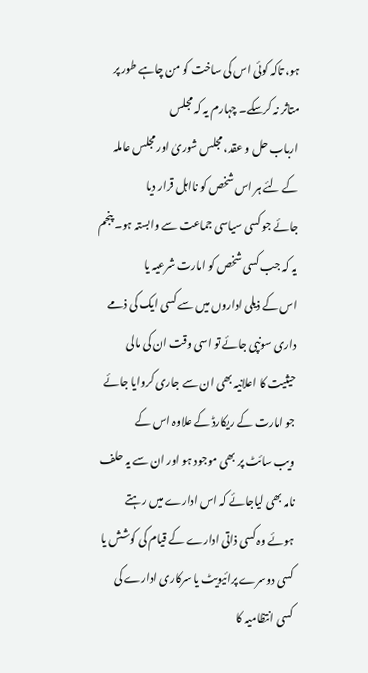ہو، تاکہ کوئی اس کی ساخت کو من چاہے طور پر متاثر نہ کرسکے۔ چہارم یہ کہ مجلس
ارباب حل و عقد، مجلس شوریٰ اور مجلس عاملہ کے لئے ہر اس شخص کو نااہل قرار دیا
جائے جو کسی سیاسی جماعت سے وابستہ ہو۔ پنجم یہ کہ جب کسی شخص کو امارت شرعیہ یا
اس کے ذیلی اداروں میں سے کسی ایک کی ذمے داری سونپی جائے تو اسی وقت ان کی مالی
حیثیت کا اعلانیہ بھی ان سے جاری کروایا جائے جو امارت کے ریکارڈ کے علاوہ اس کے
ویب سائٹ پر بھی موجود ہو اور ان سے یہ حلف نامہ بھی لیاجائے کہ اس ادارے میں رہتے
ہوئے وہ کسی ذاتی ادارے کے قیام کی کوشش یا کسی دوسرے پرائیویٹ یا سرکاری ادارے کی
کسی انتظامیہ کا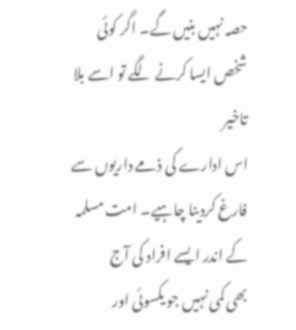حصہ نہیں بنیں گے۔ اگر کوئی شخص ایسا کرنے لگے تو اسے بلا تاخیر
اس ادارے کی ذمے داریوں سے فارغ کردینا چاہیے۔ امت مسلمہ کے اندر ایسے افراد کی آج
بھی کمی نہیں جو یکسوئی اور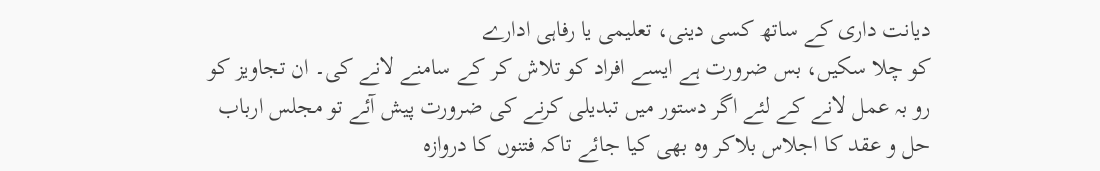دیانت داری کے ساتھ کسی دینی، تعلیمی یا رفاہی ادارے
کو چلا سکیں، بس ضرورت ہے ایسے افراد کو تلاش کر کے سامنے لانے کی۔ ان تجاویز کو
رو بہ عمل لانے کے لئے اگر دستور میں تبدیلی کرنے کی ضرورت پیش آئے تو مجلس ارباب
حل و عقد کا اجلاس بلاکر وہ بھی کیا جائے تاکہ فتنوں کا دروازہ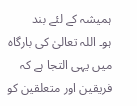ہمیشہ کے لئے بند
ہو۔ اللہ تعالیٰ کی بارگاہ میں یہی التجا ہے کہ فریقین اور متعلقین کو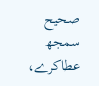صحیح سمجھ
عطاکرے،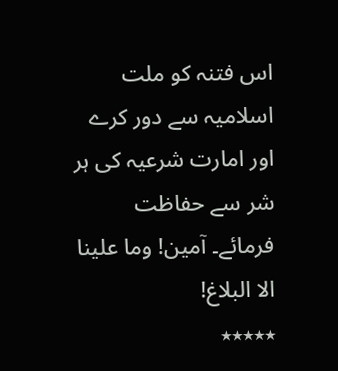اس فتنہ کو ملت اسلامیہ سے دور کرے اور امارت شرعیہ کی ہر شر سے حفاظت
فرمائے۔ آمین! وما علینا الا البلاغ!
٭٭٭٭٭